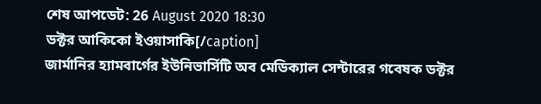শেষ আপডেট: 26 August 2020 18:30
ডক্টর আকিকো ইওয়াসাকি[/caption]
জার্মানির হ্যামবার্গের ইউনিভার্সিটি অব মেডিক্যাল সেন্টারের গবেষক ডক্টর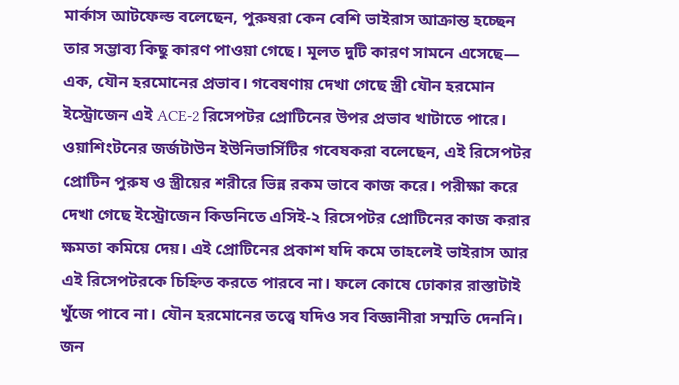মার্কাস আটফেল্ড বলেছেন, পুরুষরা কেন বেশি ভাইরাস আক্রান্ত হচ্ছেন তার সম্ভাব্য কিছু কারণ পাওয়া গেছে। মূলত দুটি কারণ সামনে এসেছে—
এক, যৌন হরমোনের প্রভাব। গবেষণায় দেখা গেছে স্ত্রী যৌন হরমোন ইস্ট্রোজেন এই ACE-2 রিসেপটর প্রোটিনের উপর প্রভাব খাটাতে পারে। ওয়াশিংটনের জর্জটাউন ইউনিভার্সিটির গবেষকরা বলেছেন, এই রিসেপটর প্রোটিন পুরুষ ও স্ত্রীয়ের শরীরে ভিন্ন রকম ভাবে কাজ করে। পরীক্ষা করে দেখা গেছে ইস্ট্রোজেন কিডনিতে এসিই-২ রিসেপটর প্রোটিনের কাজ করার ক্ষমতা কমিয়ে দেয়। এই প্রোটিনের প্রকাশ যদি কমে তাহলেই ভাইরাস আর এই রিসেপটরকে চিহ্নিত করতে পারবে না। ফলে কোষে ঢোকার রাস্তাটাই খুঁজে পাবে না। যৌন হরমোনের তত্ত্বে যদিও সব বিজ্ঞানীরা সম্মতি দেননি। জন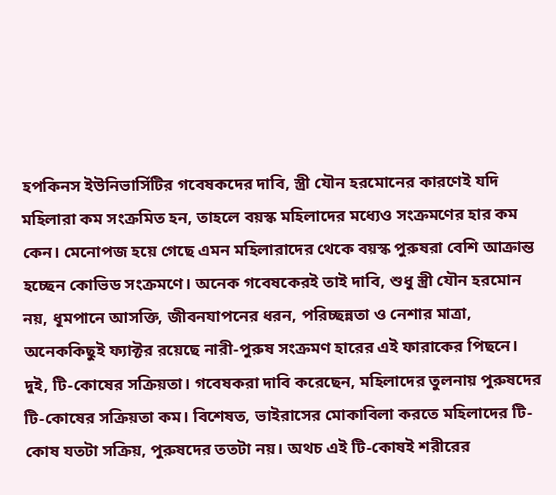হপকিনস ইউনিভার্সিটির গবেষকদের দাবি, স্ত্রী যৌন হরমোনের কারণেই যদি মহিলারা কম সংক্রমিত হন, তাহলে বয়স্ক মহিলাদের মধ্যেও সংক্রমণের হার কম কেন। মেনোপজ হয়ে গেছে এমন মহিলারাদের থেকে বয়স্ক পুরুষরা বেশি আক্রান্ত হচ্ছেন কোভিড সংক্রমণে। অনেক গবেষকেরই তাই দাবি, শুধু স্ত্রী যৌন হরমোন নয়, ধূমপানে আসক্তি, জীবনযাপনের ধরন, পরিচ্ছন্নতা ও নেশার মাত্রা, অনেককিছুই ফ্যাক্টর রয়েছে নারী-পুরুষ সংক্রমণ হারের এই ফারাকের পিছনে।
দুই, টি-কোষের সক্রিয়তা। গবেষকরা দাবি করেছেন, মহিলাদের তুলনায় পুরুষদের টি-কোষের সক্রিয়তা কম। বিশেষত, ভাইরাসের মোকাবিলা করতে মহিলাদের টি-কোষ যতটা সক্রিয়, পুরুষদের ততটা নয়। অথচ এই টি-কোষই শরীরের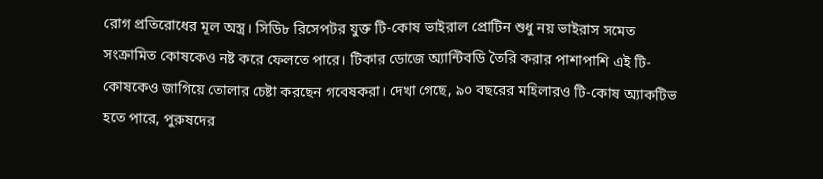রোগ প্রতিরোধের মূল অস্ত্র। সিডি৮ রিসেপটর যুক্ত টি-কোষ ভাইরাল প্রোটিন শুধু নয় ভাইরাস সমেত সংক্রামিত কোষকেও নষ্ট করে ফেলতে পারে। টিকার ডোজে অ্যান্টিবডি তৈরি করার পাশাপাশি এই টি-কোষকেও জাগিয়ে তোলার চেষ্টা করছেন গবেষকরা। দেখা গেছে, ৯০ বছরের মহিলারও টি-কোষ অ্যাকটিভ হতে পারে, পুরুষদের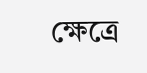ক্ষেত্রে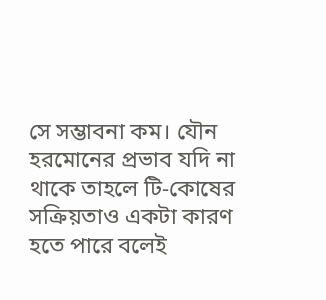সে সম্ভাবনা কম। যৌন হরমোনের প্রভাব যদি না থাকে তাহলে টি-কোষের সক্রিয়তাও একটা কারণ হতে পারে বলেই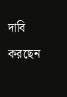দাবি করছেন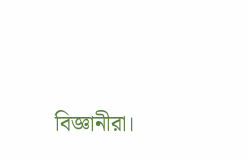বিজ্ঞানীরা।